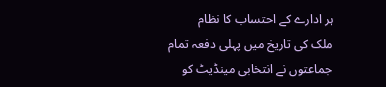ہر ادارے کے احتساب کا نظام
ملک کی تاریخ میں پہلی دفعہ تمام جماعتوں نے انتخابی مینڈیٹ کو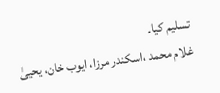تسلیم کیا۔
غلام محمد ،اسکندر مرزا، ایوب خان، یحییٰ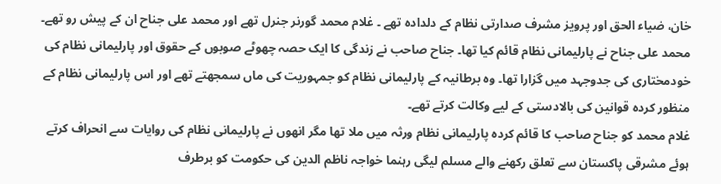خان، ضیاء الحق اور پرویز مشرف صدارتی نظام کے دلدادہ تھے ۔ غلام محمد گورنر جنرل تھے اور محمد علی جناح ان کے پیش رو تھے۔ محمد علی جناح نے پارلیمانی نظام قائم کیا تھا۔ جناح صاحب نے زندگی کا ایک حصہ چھوٹے صوبوں کے حقوق اور پارلیمانی نظام کی خودمختاری کی جدوجہد میں گزارا تھا۔ وہ برطانیہ کے پارلیمانی نظام کو جمہوریت کی ماں سمجھتے تھے اور اس پارلیمانی نظام کے منظور کردہ قوانین کی بالادستی کے لیے وکالت کرتے تھے۔
غلام محمد کو جناح صاحب کا قائم کردہ پارلیمانی نظام ورثہ میں ملا تھا مگر انھوں نے پارلیمانی نظام کی روایات سے انحراف کرتے ہوئے مشرقی پاکستان سے تعلق رکھنے والے مسلم لیگی رہنما خواجہ ناظم الدین کی حکومت کو برطرف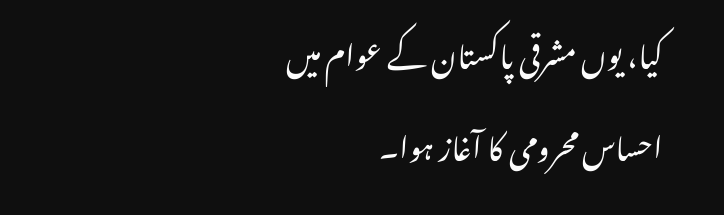کیا، یوں مشرقی پاکستان کے عوام میں احساس محرومی کا آغاز ہوا۔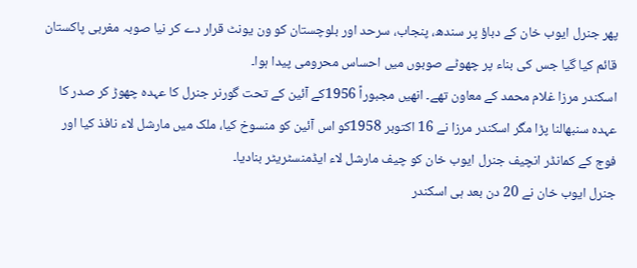پھر جنرل ایوب خان کے دباؤ پر سندھ، پنجاب، سرحد اور بلوچستان کو ون یونٹ قرار دے کر نیا صوبہ مغربی پاکستان قائم کیا گیا جس کی بناء پر چھوٹے صوبوں میں احساس محرومی پیدا ہوا۔
اسکندر مرزا غلام محمد کے معاون تھے۔ انھیں مجبوراً 1956کے آئین کے تحت گورنر جنرل کا عہدہ چھوڑ کر صدر کا عہدہ سنبھالنا پڑا مگر اسکندر مرزا نے 16 اکتوبر 1958کو اس آئین کو منسوخ کیا، ملک میں مارشل لاء نافذ کیا اور فوج کے کمانڈر انچیف جنرل ایوب خان کو چیف مارشل لاء ایڈمنسٹریٹر بنادیا۔
جنرل ایوب خان نے 20 دن بعد ہی اسکندر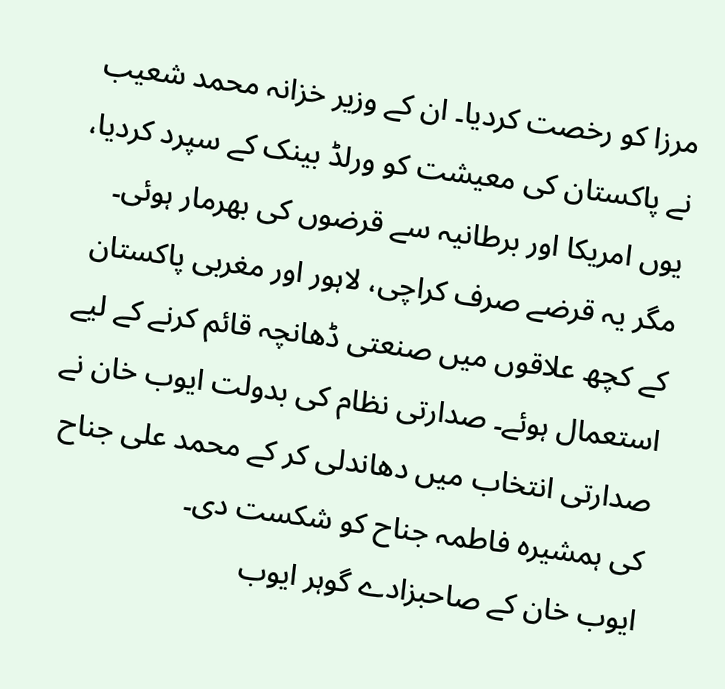مرزا کو رخصت کردیا۔ ان کے وزیر خزانہ محمد شعیب نے پاکستان کی معیشت کو ورلڈ بینک کے سپرد کردیا، یوں امریکا اور برطانیہ سے قرضوں کی بھرمار ہوئی۔ مگر یہ قرضے صرف کراچی، لاہور اور مغربی پاکستان کے کچھ علاقوں میں صنعتی ڈھانچہ قائم کرنے کے لیے استعمال ہوئے۔ صدارتی نظام کی بدولت ایوب خان نے صدارتی انتخاب میں دھاندلی کر کے محمد علی جناح کی ہمشیرہ فاطمہ جناح کو شکست دی۔
ایوب خان کے صاحبزادے گوہر ایوب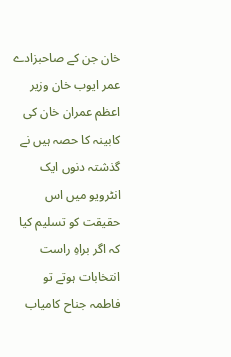خان جن کے صاحبزادے عمر ایوب خان وزیر اعظم عمران خان کی کابینہ کا حصہ ہیں نے گذشتہ دنوں ایک انٹرویو میں اس حقیقت کو تسلیم کیا کہ اگر براہِ راست انتخابات ہوتے تو فاطمہ جناح کامیاب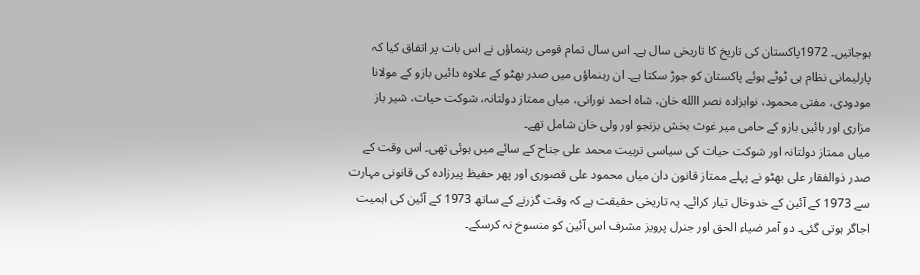ہوجاتیں۔ 1972پاکستان کی تاریخ کا تاریخی سال ہے۔ اس سال تمام قومی رہنماؤں نے اس بات پر اتفاق کیا کہ پارلیمانی نظام ہی ٹوٹے ہوئے پاکستان کو جوڑ سکتا ہے۔ ان رہنماؤں میں صدر بھٹو کے علاوہ دائیں بازو کے مولانا مودودی، مفتی محمود، نوابزادہ نصر االله خان، شاہ احمد نورانی، میاں ممتاز دولتانہ، شوکت حیات، شیر باز مزاری اور بائیں بازو کے حامی میر غوث بخش بزنجو اور ولی خان شامل تھے۔
میاں ممتاز دولتانہ اور شوکت حیات کی سیاسی تربیت محمد علی جناح کے سائے میں ہوئی تھی۔ اس وقت کے صدر ذوالفقار علی بھٹو نے پہلے ممتاز قانون دان میاں محمود علی قصوری اور پھر حفیظ پیرزادہ کی قانونی مہارت سے 1973 کے آئین کے خدوخال تیار کرائے۔ یہ تاریخی حقیقت ہے کہ وقت گزرنے کے ساتھ 1973 کے آئین کی اہمیت اجاگر ہوتی گئی۔ دو آمر ضیاء الحق اور جنرل پرویز مشرف اس آئین کو منسوخ نہ کرسکے۔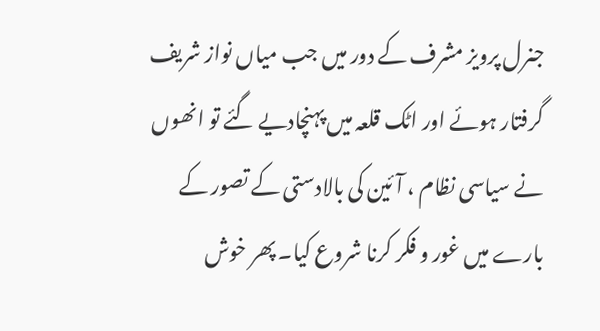جنرل پرویز مشرف کے دور میں جب میاں نواز شریف گرفتار ہوئے اور اٹک قلعہ میں پہنچادیے گئے تو انھوں نے سیاسی نظام ، آئین کی بالادستی کے تصور کے بارے میں غور و فکر کرنا شروع کیا۔ پھر خوش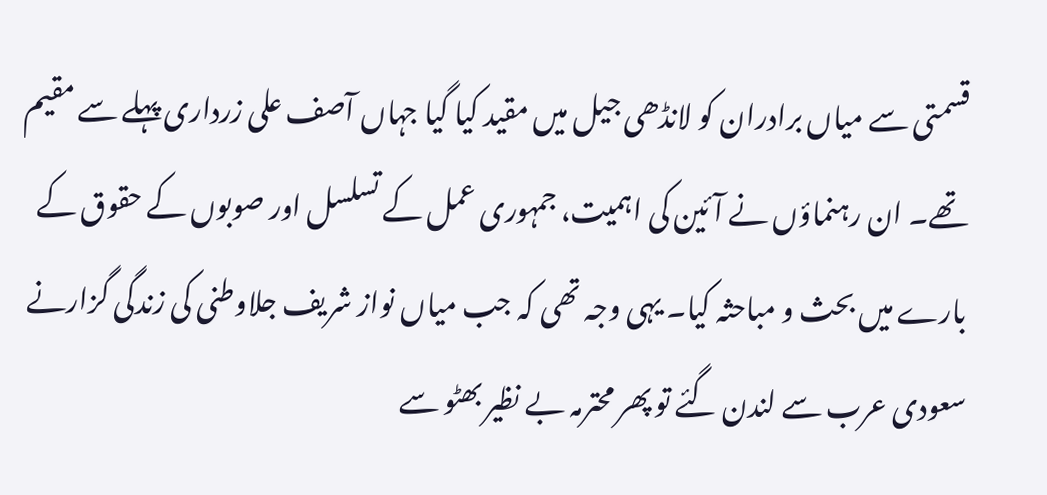قسمتی سے میاں برادران کو لانڈھی جیل میں مقید کیا گیا جہاں آصف علی زرداری پہلے سے مقیم تھے۔ ان رہنماؤں نے آئین کی اہمیت، جمہوری عمل کے تسلسل اور صوبوں کے حقوق کے بارے میں بحث و مباحثہ کیا۔ یہی وجہ تھی کہ جب میاں نواز شریف جلاوطنی کی زندگی گزارنے سعودی عرب سے لندن گئے تو پھر محترمہ بے نظیر بھٹو سے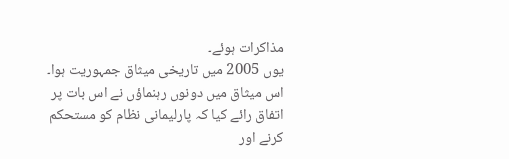مذاکرات ہوئے۔
یوں 2005 میں تاریخی میثاق جمہوریت ہوا۔ اس میثاق میں دونوں رہنماؤں نے اس بات پر اتفاق رائے کیا کہ پارلیمانی نظام کو مستحکم کرنے اور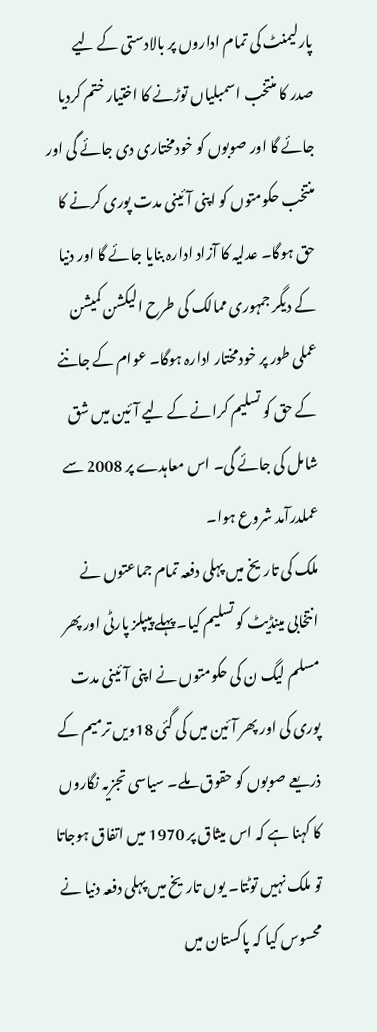پارلیمنٹ کی تمام اداروں پر بالادستی کے لیے صدر کا منتخب اسمبلیاں توڑنے کا اختیار ختم کردیا جائے گا اور صوبوں کو خودمختاری دی جائے گی اور منتخب حکومتوں کو اپنی آئینی مدت پوری کرنے کا حق ہوگا۔ عدلیہ کا آزاد ادارہ بنایا جائے گا اور دنیا کے دیگر جمہوری ممالک کی طرح الیکشن کمیشن عملی طور پر خودمختار ادارہ ہوگا۔ عوام کے جاننے کے حق کو تسلیم کرانے کے لیے آئین میں شق شامل کی جائے گی۔ اس معاہدے پر 2008 سے عملدرآمد شروع ہوا۔
ملک کی تاریخ میں پہلی دفعہ تمام جماعتوں نے انتخابی مینڈیٹ کو تسلیم کیا۔ پہلے پیپلز پارٹی اور پھر مسلم لیگ ن کی حکومتوں نے اپنی آئینی مدت پوری کی اور پھر آئین میں کی گئی 18ویں ترمیم کے ذریعے صوبوں کو حقوق ملے۔ سیاسی تجزیہ نگاروں کا کہنا ہے کہ اس میثاق پر 1970 میں اتفاق ہوجاتا تو ملک نہیں توٹتا۔ یوں تاریخ میں پہلی دفعہ دنیا نے محسوس کیا کہ پاکستان میں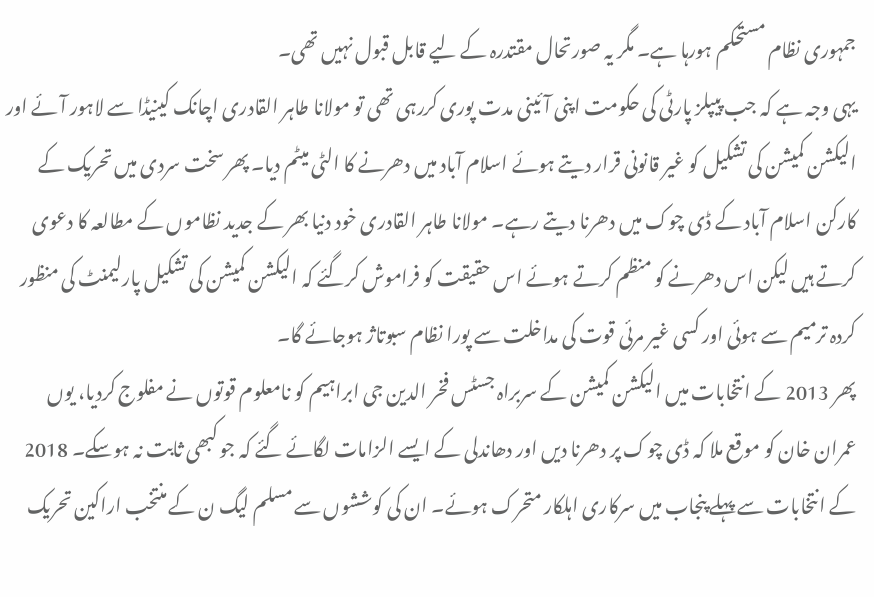جمہوری نظام مستحکم ہورہا ہے۔ مگر یہ صورتحال مقتدرہ کے لیے قابل قبول نہیں تھی۔
یہی وجہ ہے کہ جب پیپلز پارٹی کی حکومت اپنی آئینی مدت پوری کررہی تھی تو مولانا طاہر القادری اچانک کینیڈا سے لاہور آئے اور الیکشن کمیشن کی تشکیل کو غیر قانونی قرار دیتے ہوئے اسلام آباد میں دھرنے کا الٹی میٹم دیا۔ پھر سخت سردی میں تحریک کے کارکن اسلام آباد کے ڈی چوک میں دھرنا دیتے رہے۔ مولانا طاہر القادری خود دنیا بھر کے جدید نظاموں کے مطالعہ کا دعوی کرتے ہیں لیکن اس دھرنے کو منظم کرتے ہوئے اس حقیقت کو فراموش کرگئے کہ الیکشن کمیشن کی تشکیل پارلیمنٹ کی منظور کردہ ترمیم سے ہوئی اور کسی غیر مرئی قوت کی مداخلت سے پورا نظام سبوتاژ ہوجائے گا۔
پھر 2013 کے انتخابات میں الیکشن کمیشن کے سربراہ جسٹس فخر الدین جی ابراہیم کو نامعلوم قوتوں نے مفلوج کردیا، یوں عمران خان کو موقع ملا کہ ڈی چوک پر دھرنا دیں اور دھاندلی کے ایسے الزامات لگائے گئے کہ جو کبھی ثابت نہ ہوسکے۔ 2018 کے انتخابات سے پہلے پنجاب میں سرکاری اہلکار متحرک ہوئے۔ ان کی کوششوں سے مسلم لیگ ن کے منتخب اراکین تحریک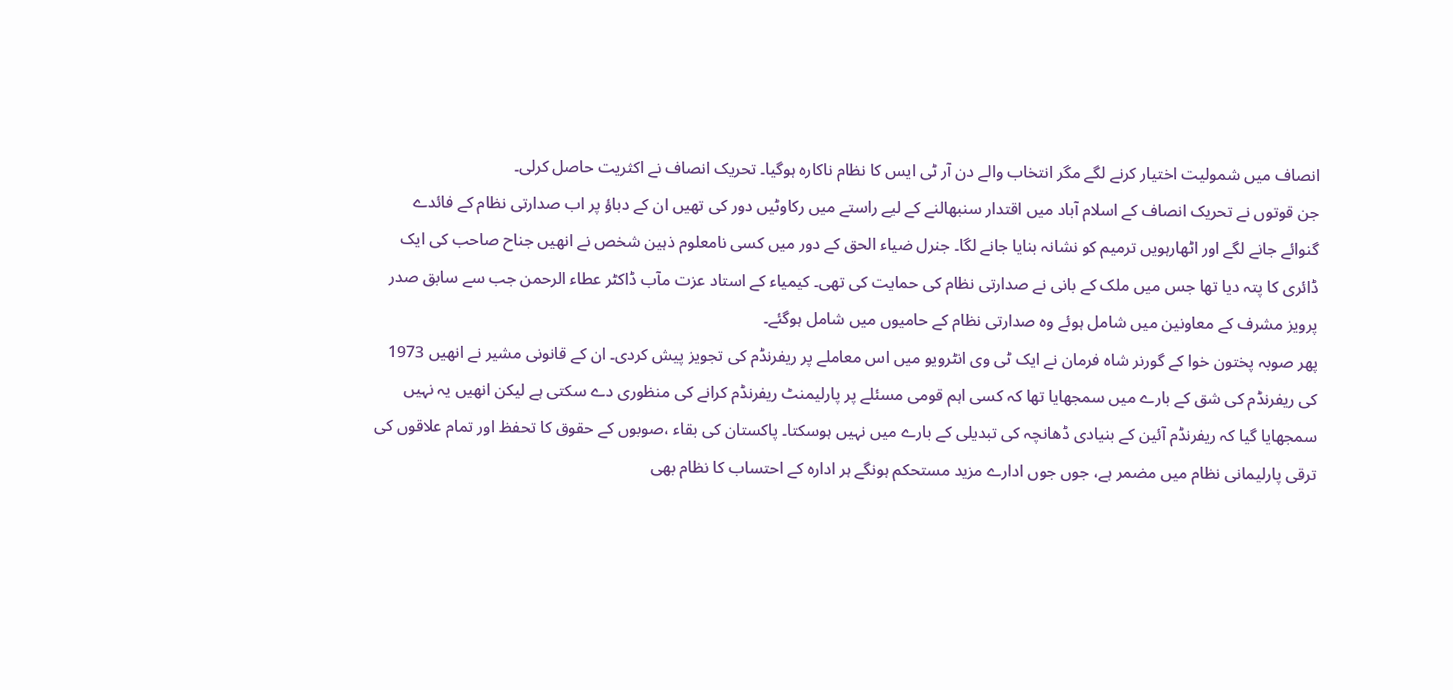انصاف میں شمولیت اختیار کرنے لگے مگر انتخاب والے دن آر ٹی ایس کا نظام ناکارہ ہوگیا۔ تحریک انصاف نے اکثریت حاصل کرلی۔
جن قوتوں نے تحریک انصاف کے اسلام آباد میں اقتدار سنبھالنے کے لیے راستے میں رکاوٹیں دور کی تھیں ان کے دباؤ پر اب صدارتی نظام کے فائدے گنوائے جانے لگے اور اٹھارہویں ترمیم کو نشانہ بنایا جانے لگا۔ جنرل ضیاء الحق کے دور میں کسی نامعلوم ذہین شخص نے انھیں جناح صاحب کی ایک ڈائری کا پتہ دیا تھا جس میں ملک کے بانی نے صدارتی نظام کی حمایت کی تھی۔ کیمیاء کے استاد عزت مآب ڈاکٹر عطاء الرحمن جب سے سابق صدر پرویز مشرف کے معاونین میں شامل ہوئے وہ صدارتی نظام کے حامیوں میں شامل ہوگئے۔
پھر صوبہ پختون خوا کے گورنر شاہ فرمان نے ایک ٹی وی انٹرویو میں اس معاملے پر ریفرنڈم کی تجویز پیش کردی۔ ان کے قانونی مشیر نے انھیں 1973 کی ریفرنڈم کی شق کے بارے میں سمجھایا تھا کہ کسی اہم قومی مسئلے پر پارلیمنٹ ریفرنڈم کرانے کی منظوری دے سکتی ہے لیکن انھیں یہ نہیں سمجھایا گیا کہ ریفرنڈم آئین کے بنیادی ڈھانچہ کی تبدیلی کے بارے میں نہیں ہوسکتا۔ پاکستان کی بقاء ،صوبوں کے حقوق کا تحفظ اور تمام علاقوں کی ترقی پارلیمانی نظام میں مضمر ہے، جوں جوں ادارے مزید مستحکم ہونگے ہر ادارہ کے احتساب کا نظام بھی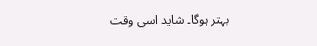بہتر ہوگا۔ شاید اسی وقت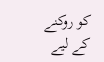کو روکنے کے لیے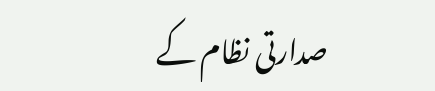صدارتی نظام کے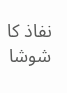نفاذ کا شوشا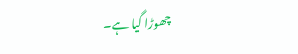چھوڑا گیا ہے۔